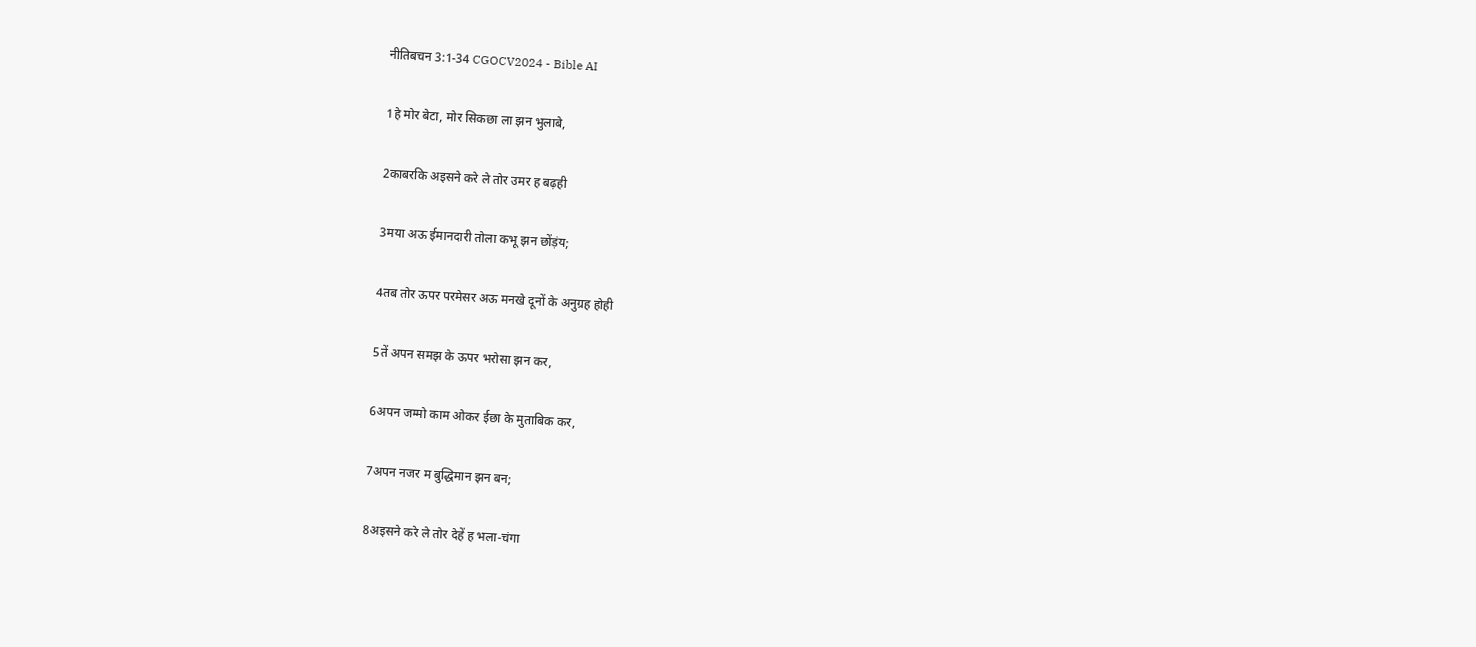नीतिबचन 3:1-34 CGOCV2024 - Bible AI

1हे मोर बेटा, मोर सिकछा ला झन भुलाबे,

2काबरकि अइसने करे ले तोर उमर ह बढ़ही

3मया अऊ ईमानदारी तोला कभू झन छोंड़ंय;

4तब तोर ऊपर परमेसर अऊ मनखे दूनों के अनुग्रह होही

5तें अपन समझ के ऊपर भरोसा झन कर,

6अपन जम्मो काम ओकर ईछा के मुताबिक कर,

7अपन नजर म बुद्धिमान झन बन;

8अइसने करे ले तोर देहें ह भला-चंगा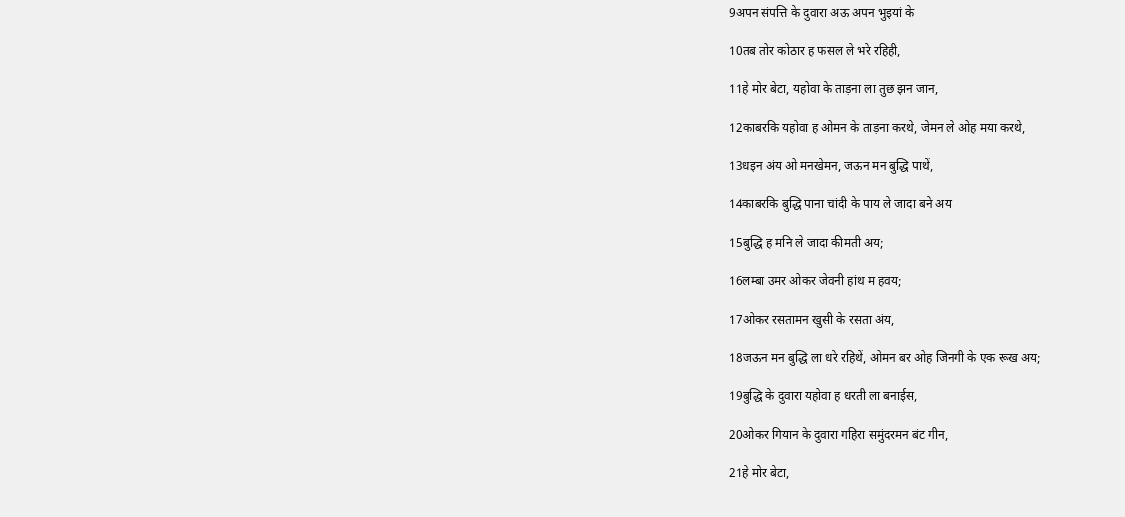9अपन संपत्ति के दुवारा अऊ अपन भुइयां के

10तब तोर कोठार ह फसल ले भरे रहिही,

11हे मोर बेटा, यहोवा के ताड़ना ला तुछ झन जान,

12काबरकि यहोवा ह ओमन के ताड़ना करथे, जेमन ले ओह मया करथे,

13धइन अंय ओ मनखेमन, जऊन मन बुद्धि पाथें,

14काबरकि बुद्धि पाना चांदी के पाय ले जादा बने अय

15बुद्धि ह मनि ले जादा कीमती अय;

16लम्बा उमर ओकर जेवनी हांथ म हवय;

17ओकर रसतामन खुसी के रसता अंय,

18जऊन मन बुद्धि ला धरे रहिथें, ओमन बर ओह जिनगी के एक रूख अय;

19बुद्धि के दुवारा यहोवा ह धरती ला बनाईस,

20ओकर गियान के दुवारा गहिरा समुंदरमन बंट गीन,

21हे मोर बेटा,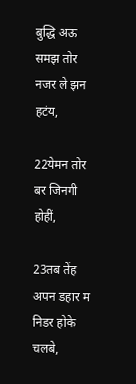बुद्धि अऊ समझ तोर नजर ले झन हटंय,

22येमन तोर बर जिनगी होहीं,

23तब तेंह अपन डहार म निडर होके चलबे,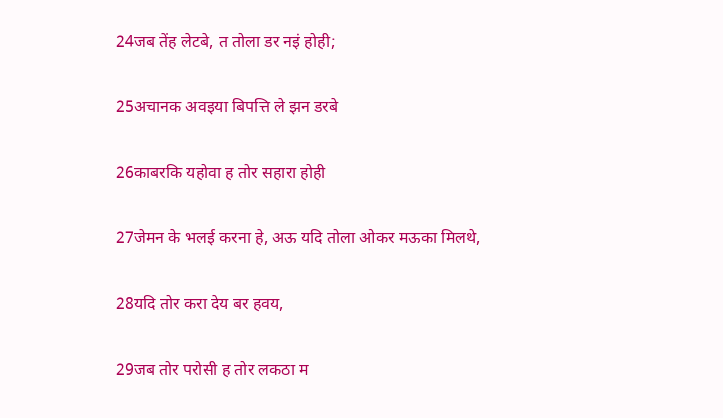24जब तेंह लेटबे, त तोला डर नइं होही;

25अचानक अवइया बिपत्ति ले झन डरबे

26काबरकि यहोवा ह तोर सहारा होही

27जेमन के भलई करना हे, अऊ यदि तोला ओकर मऊका मिलथे,

28यदि तोर करा देय बर हवय,

29जब तोर परोसी ह तोर लकठा म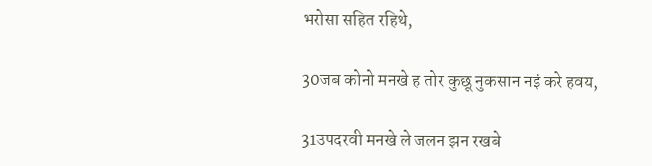भरोसा सहित रहिथे,

30जब कोनो मनखे ह तोर कुछू नुकसान नइं करे हवय,

31उपदरवी मनखे ले जलन झन रखबे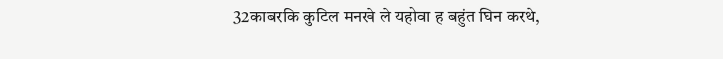32काबरकि कुटिल मनखे ले यहोवा ह बहुंत घिन करथे,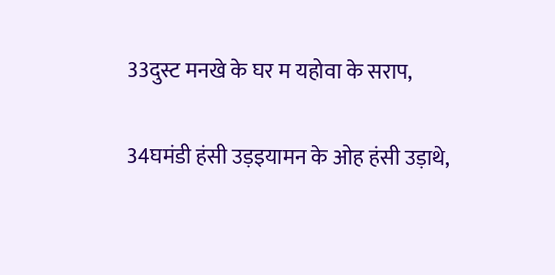33दुस्ट मनखे के घर म यहोवा के सराप,

34घमंडी हंसी उड़इयामन के ओह हंसी उड़ाथे,